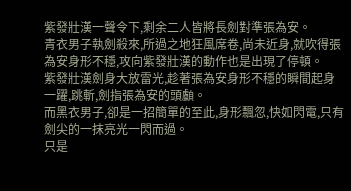紫發壯漢一聲令下,剩余二人皆將長劍對準張為安。
青衣男子執劍殺來,所過之地狂風席卷,尚未近身,就吹得張為安身形不穩,攻向紫發壯漢的動作也是出現了停頓。
紫發壯漢劍身大放雷光,趁著張為安身形不穩的瞬間起身一躍,跳斬,劍指張為安的頭顱。
而黑衣男子,卻是一招簡單的至此,身形飄忽,快如閃電,只有劍尖的一抹亮光一閃而過。
只是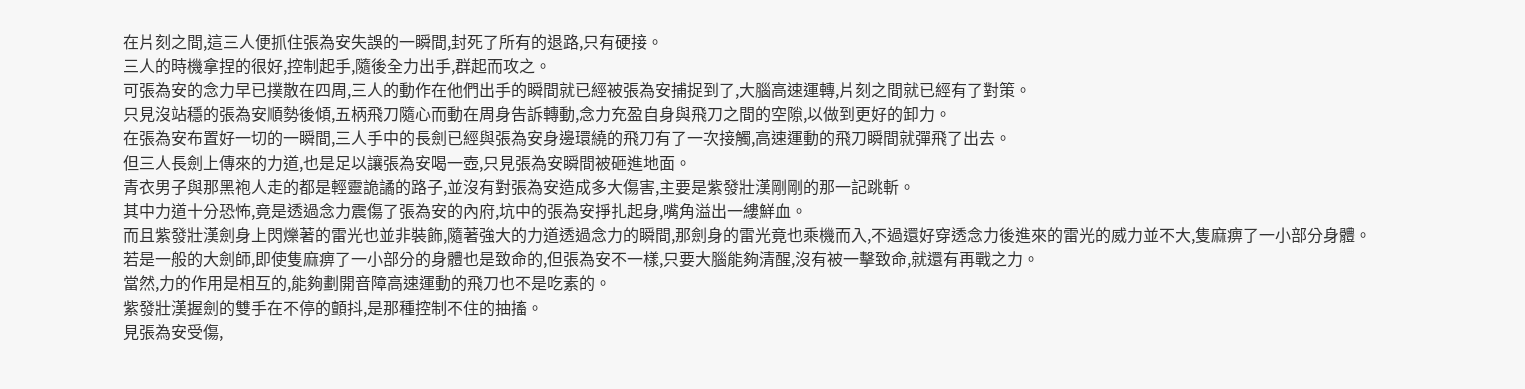在片刻之間,這三人便抓住張為安失誤的一瞬間,封死了所有的退路,只有硬接。
三人的時機拿捏的很好,控制起手,隨後全力出手,群起而攻之。
可張為安的念力早已撲散在四周,三人的動作在他們出手的瞬間就已經被張為安捕捉到了,大腦高速運轉,片刻之間就已經有了對策。
只見沒站穩的張為安順勢後傾,五柄飛刀隨心而動在周身告訴轉動,念力充盈自身與飛刀之間的空隙,以做到更好的卸力。
在張為安布置好一切的一瞬間,三人手中的長劍已經與張為安身邊環繞的飛刀有了一次接觸,高速運動的飛刀瞬間就彈飛了出去。
但三人長劍上傳來的力道,也是足以讓張為安喝一壺,只見張為安瞬間被砸進地面。
青衣男子與那黑袍人走的都是輕靈詭譎的路子,並沒有對張為安造成多大傷害,主要是紫發壯漢剛剛的那一記跳斬。
其中力道十分恐怖,竟是透過念力震傷了張為安的內府,坑中的張為安掙扎起身,嘴角溢出一縷鮮血。
而且紫發壯漢劍身上閃爍著的雷光也並非裝飾,隨著強大的力道透過念力的瞬間,那劍身的雷光竟也乘機而入,不過還好穿透念力後進來的雷光的威力並不大,隻麻痹了一小部分身體。
若是一般的大劍師,即使隻麻痹了一小部分的身體也是致命的,但張為安不一樣,只要大腦能夠清醒,沒有被一擊致命,就還有再戰之力。
當然,力的作用是相互的,能夠劃開音障高速運動的飛刀也不是吃素的。
紫發壯漢握劍的雙手在不停的顫抖,是那種控制不住的抽搐。
見張為安受傷,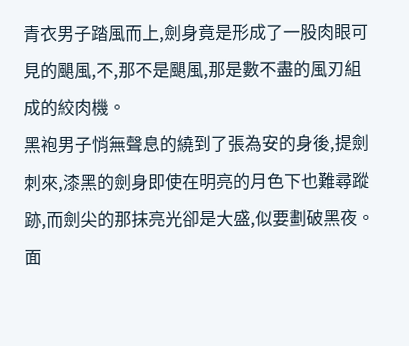青衣男子踏風而上,劍身竟是形成了一股肉眼可見的颶風,不,那不是颶風,那是數不盡的風刃組成的絞肉機。
黑袍男子悄無聲息的繞到了張為安的身後,提劍刺來,漆黑的劍身即使在明亮的月色下也難尋蹤跡,而劍尖的那抹亮光卻是大盛,似要劃破黑夜。
面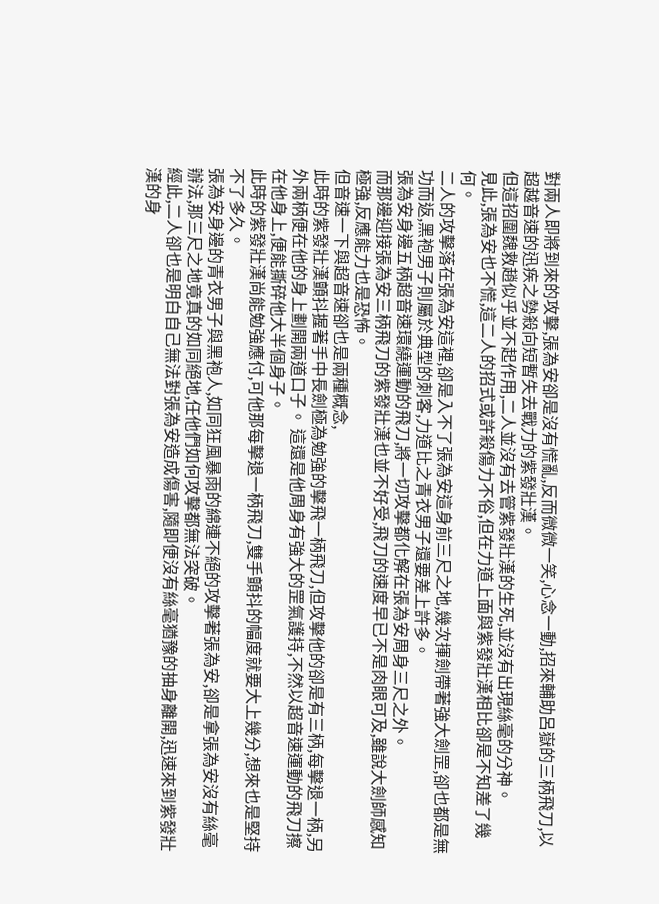對兩人即將到來的攻擊,張為安卻是沒有慌亂,反而微微一笑,心念一動,招來輔助呂嶽的三柄飛刀,以超越音速的迅疾之勢殺向短暫失去戰力的紫發壯漢。
但這招圍魏救趙似乎並不起作用,二人並沒有去管紫發壯漢的生死,並沒有出現絲毫的分神。
見此,張為安也不慌,這二人的招式或許殺傷力不俗,但在力道上面與紫發壯漢相比卻是不知差了幾何。
二人的攻擊落在張為安這裡,卻是入不了張為安這身前三尺之地,幾次揮劍帶著強大劍罡,卻也都是無功而返,黑袍男子則屬於典型的刺客,力道比之青衣男子還要差上許多。
張為安身邊五柄超音速環繞運動的飛刀,將一切攻擊都化解在張為安周身三尺之外。
而那邊迎接張為安三柄飛刀的紫發壯漢也並不好受,飛刀的速度早已不是肉眼可及,雖說大劍師感知極強,反應能力也是恐怖。
但音速一下與超音速卻也是兩種概念,
此時的紫發壯漢顫抖握著手中長劍極為勉強的擊飛一柄飛刀,但攻擊他的卻是有三柄,每擊退一柄,另外兩柄便在他的身上劃開兩道口子。 這還是他周身有強大的罡氣護持,不然以超音速運動的飛刀擦在他身上,便能撕碎他大半個身子。
此時的紫發壯漢尚能勉強應付,可他那每擊退一柄飛刀,雙手顫抖的幅度就要大上幾分,想來也是堅持不了多久。
張為安身邊的青衣男子與黑袍人,如同狂風暴雨的綿連不絕的攻擊著張為安,卻是拿張為安沒有絲毫辦法,那三尺之地竟真的如同絕地,任他們如何攻擊都無法突破。
經此,二人卻也是明白自己無法對張為安造成傷害,隨即便沒有絲毫猶豫的抽身離開,迅速來到紫發壯漢的身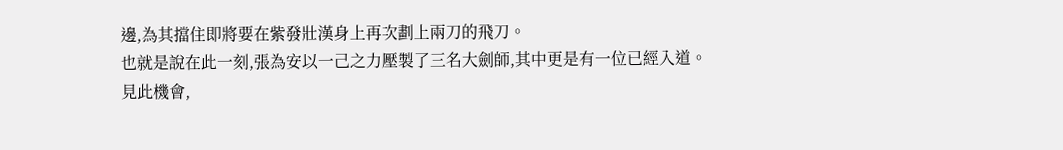邊,為其擋住即將要在紫發壯漢身上再次劃上兩刀的飛刀。
也就是說在此一刻,張為安以一己之力壓製了三名大劍師,其中更是有一位已經入道。
見此機會,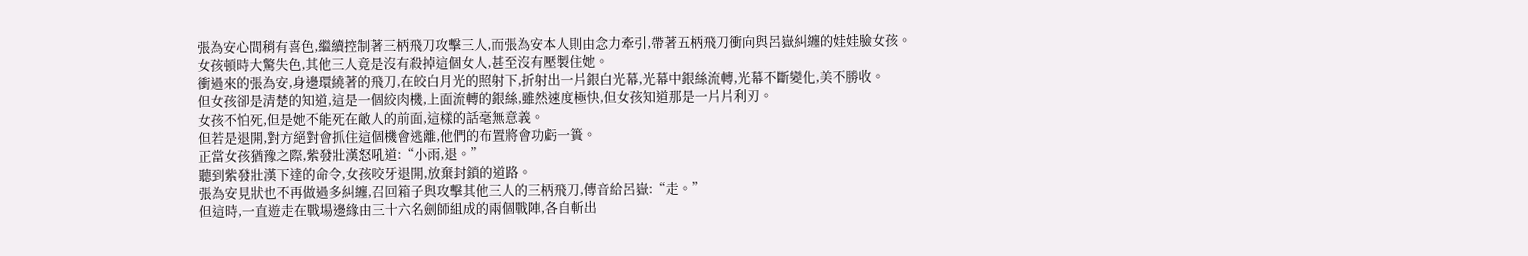張為安心間稍有喜色,繼續控制著三柄飛刀攻擊三人,而張為安本人則由念力牽引,帶著五柄飛刀衝向與呂嶽糾纏的娃娃臉女孩。
女孩頓時大驚失色,其他三人竟是沒有殺掉這個女人,甚至沒有壓製住她。
衝過來的張為安,身邊環繞著的飛刀,在皎白月光的照射下,折射出一片銀白光幕,光幕中銀絲流轉,光幕不斷變化,美不勝收。
但女孩卻是清楚的知道,這是一個絞肉機,上面流轉的銀絲,雖然速度極快,但女孩知道那是一片片利刃。
女孩不怕死,但是她不能死在敵人的前面,這樣的話毫無意義。
但若是退開,對方絕對會抓住這個機會逃離,他們的布置將會功虧一簣。
正當女孩猶豫之際,紫發壯漢怒吼道:“小雨,退。”
聽到紫發壯漢下達的命令,女孩咬牙退開,放棄封鎖的道路。
張為安見狀也不再做過多糾纏,召回箱子與攻擊其他三人的三柄飛刀,傳音給呂嶽:“走。”
但這時,一直遊走在戰場邊緣由三十六名劍師組成的兩個戰陣,各自斬出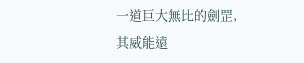一道巨大無比的劍罡,其威能遠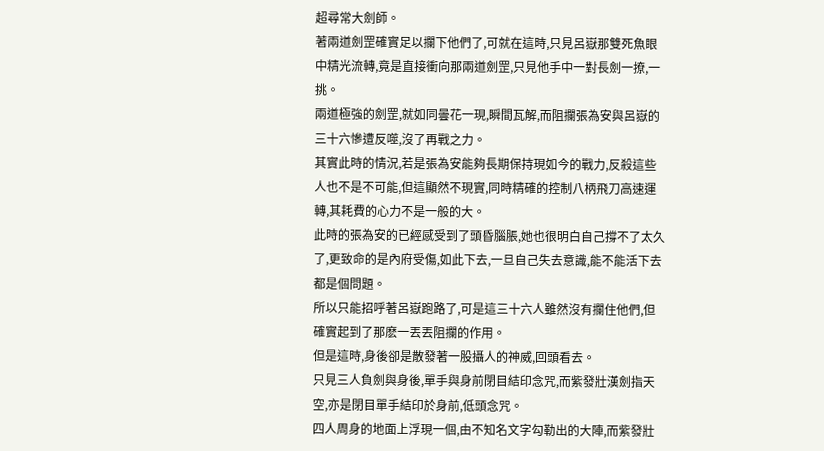超尋常大劍師。
著兩道劍罡確實足以攔下他們了,可就在這時,只見呂嶽那雙死魚眼中精光流轉,竟是直接衝向那兩道劍罡,只見他手中一對長劍一撩,一挑。
兩道極強的劍罡,就如同曇花一現,瞬間瓦解,而阻攔張為安與呂嶽的三十六慘遭反噬,沒了再戰之力。
其實此時的情況,若是張為安能夠長期保持現如今的戰力,反殺這些人也不是不可能,但這顯然不現實,同時精確的控制八柄飛刀高速運轉,其耗費的心力不是一般的大。
此時的張為安的已經感受到了頭昏腦脹,她也很明白自己撐不了太久了,更致命的是內府受傷,如此下去,一旦自己失去意識,能不能活下去都是個問題。
所以只能招呼著呂嶽跑路了,可是這三十六人雖然沒有攔住他們,但確實起到了那麽一丟丟阻攔的作用。
但是這時,身後卻是散發著一股攝人的神威,回頭看去。
只見三人負劍與身後,單手與身前閉目結印念咒,而紫發壯漢劍指天空,亦是閉目單手結印於身前,低頭念咒。
四人周身的地面上浮現一個,由不知名文字勾勒出的大陣,而紫發壯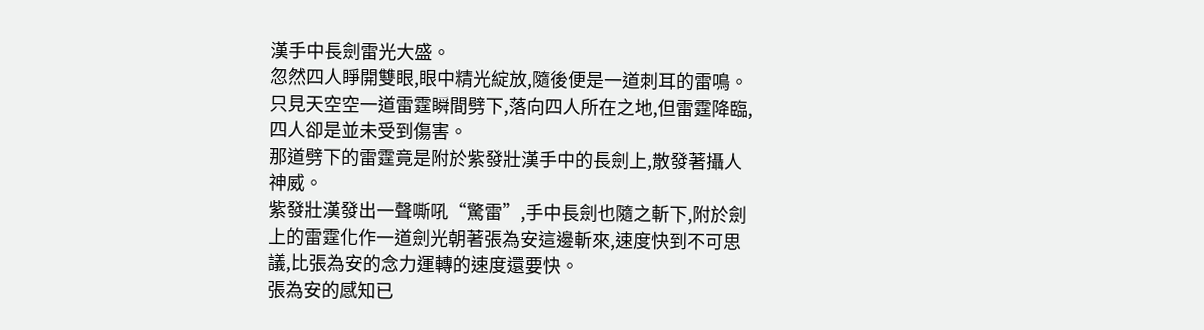漢手中長劍雷光大盛。
忽然四人睜開雙眼,眼中精光綻放,隨後便是一道刺耳的雷鳴。
只見天空空一道雷霆瞬間劈下,落向四人所在之地,但雷霆降臨,四人卻是並未受到傷害。
那道劈下的雷霆竟是附於紫發壯漢手中的長劍上,散發著攝人神威。
紫發壯漢發出一聲嘶吼“驚雷”,手中長劍也隨之斬下,附於劍上的雷霆化作一道劍光朝著張為安這邊斬來,速度快到不可思議,比張為安的念力運轉的速度還要快。
張為安的感知已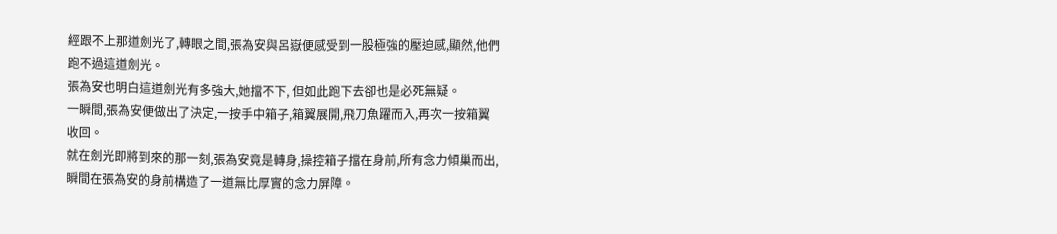經跟不上那道劍光了,轉眼之間,張為安與呂嶽便感受到一股極強的壓迫感,顯然,他們跑不過這道劍光。
張為安也明白這道劍光有多強大,她擋不下, 但如此跑下去卻也是必死無疑。
一瞬間,張為安便做出了決定,一按手中箱子,箱翼展開,飛刀魚躍而入,再次一按箱翼收回。
就在劍光即將到來的那一刻,張為安竟是轉身,操控箱子擋在身前,所有念力傾巢而出,瞬間在張為安的身前構造了一道無比厚實的念力屏障。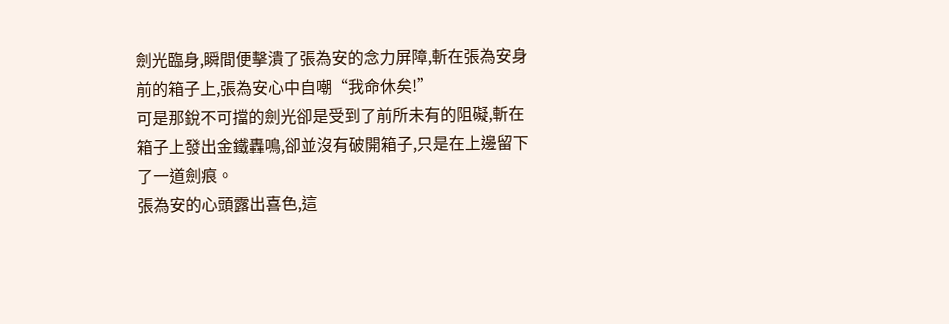劍光臨身,瞬間便擊潰了張為安的念力屏障,斬在張為安身前的箱子上,張為安心中自嘲“我命休矣!”
可是那銳不可擋的劍光卻是受到了前所未有的阻礙,斬在箱子上發出金鐵轟鳴,卻並沒有破開箱子,只是在上邊留下了一道劍痕。
張為安的心頭露出喜色,這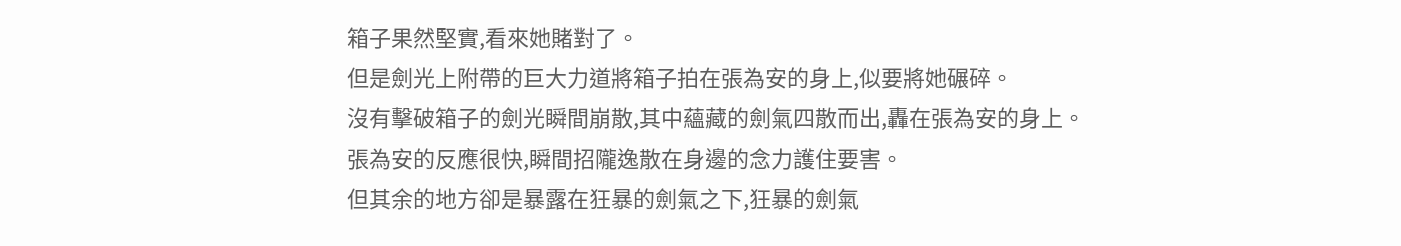箱子果然堅實,看來她賭對了。
但是劍光上附帶的巨大力道將箱子拍在張為安的身上,似要將她碾碎。
沒有擊破箱子的劍光瞬間崩散,其中蘊藏的劍氣四散而出,轟在張為安的身上。
張為安的反應很快,瞬間招隴逸散在身邊的念力護住要害。
但其余的地方卻是暴露在狂暴的劍氣之下,狂暴的劍氣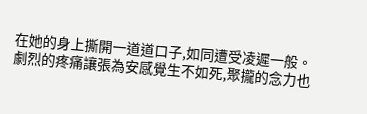在她的身上撕開一道道口子,如同遭受凌遲一般。
劇烈的疼痛讓張為安感覺生不如死,聚攏的念力也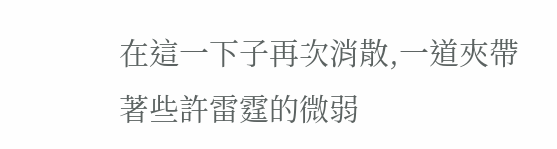在這一下子再次消散,一道夾帶著些許雷霆的微弱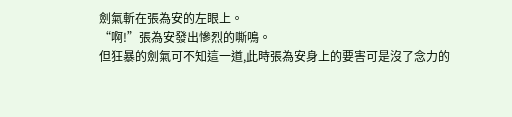劍氣斬在張為安的左眼上。
“啊!”張為安發出慘烈的嘶鳴。
但狂暴的劍氣可不知這一道,此時張為安身上的要害可是沒了念力的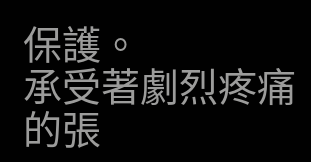保護。
承受著劇烈疼痛的張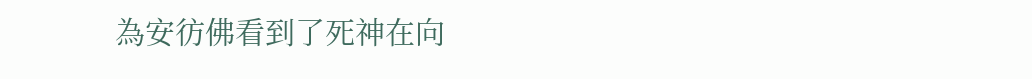為安彷佛看到了死神在向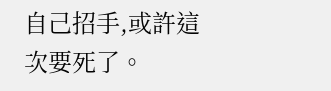自己招手,或許這次要死了。